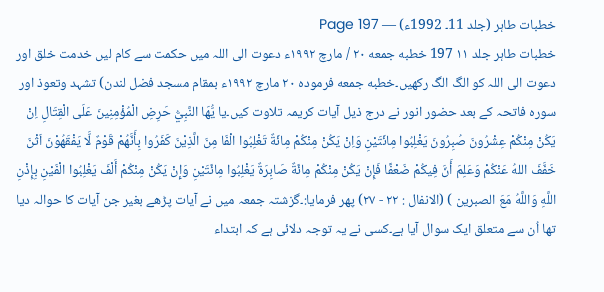خطبات طاہر (جلد 11۔ 1992ء) — Page 197
خطبات طاہر جلد ۱۱ 197 خطبه جمعه ۲۰ / مارچ ۱۹۹۲ء دعوت الی اللہ میں حکمت سے کام لیں خدمت خلق اور دعوت الی اللہ کو الگ الگ رکھیں۔خطبه جمعه فرموده ۲۰ مارچ ۱۹۹۲ء بمقام مسجد فضل لندن) تشہد وتعوذ اور سورہ فاتحہ کے بعد حضور انور نے درج ذیل آیات کریمہ تلاوت کیں۔يا يُّهَا النَّبِيُّ حَرِضِ الْمُؤْمِنِينَ عَلَى الْقِتَالِ اِنْ يَكُنْ مِنْكُمْ عِشْرُونَ صُبِرُونَ يَغْلِبُوا مِائَتَيْنِ وَاِنْ يَكُنْ مِنْكُمْ مِائَةٌ تَغْلِبُوا الْفَا مِنَ الَّذِيْنَ كَفَرُوا بِأَنَّهُمْ قَوْمٌ لَّا يَفْقَهُوْنَ اَثْنَ خَفَّفَ اللهُ عَنْكُمْ وَعَلِمَ أَنَّ فِيكُمْ ضَعْفًا فَإِنْ يَكُنْ مِنْكُمْ مِائَةٌ صَابِرَةٌ يَغْلِبُوا مِائَتَيْنِ وَإِنْ يَكُنْ مِنْكُمْ أَلْفَ يَغْلِبُوا الْفَيْنِ بِإِذْنِ اللَّهِ وَاللَّهُ مَعَ الصبرين ) (الانفال : ۲۲ - ۲۷) پھر فرمایا:۔گزشتہ جمعہ میں نے آیات پڑھے بغیر جن آیات کا حوالہ دیا تھا اُن سے متعلق ایک سوال آیا ہے۔کسی نے یہ توجہ دلائی ہے کہ ابتداء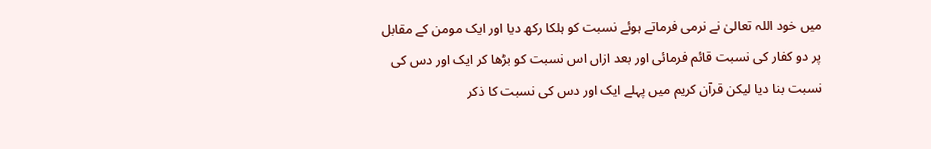میں خود اللہ تعالیٰ نے نرمی فرماتے ہوئے نسبت کو ہلکا رکھ دیا اور ایک مومن کے مقابل پر دو کفار کی نسبت قائم فرمائی اور بعد ازاں اس نسبت کو بڑھا کر ایک اور دس کی نسبت بنا دیا لیکن قرآن کریم میں پہلے ایک اور دس کی نسبت کا ذکر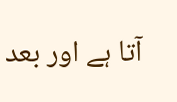آتا ہے اور بعد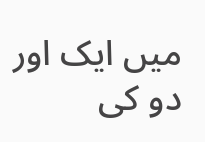میں ایک اور دو کی